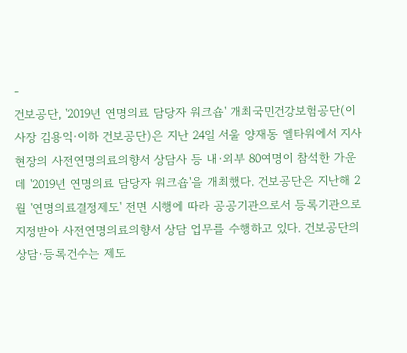-
건보공단, '2019년 연명의료 담당자 워크숍' 개최국민건강보험공단(이사장 김용익·이하 건보공단)은 지난 24일 서울 양재동 엘타워에서 지사 현장의 사전연명의료의향서 상담사 등 내·외부 80여명이 참석한 가운데 '2019년 연명의료 담당자 워크숍'을 개최했다. 건보공단은 지난해 2월 '연명의료결정제도' 전면 시행에 따라 공공기관으로서 등록기관으로 지정받아 사전연명의료의향서 상담 업무를 수행하고 있다. 건보공단의 상담·등록건수는 제도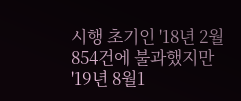시행 초기인 '18년 2월 854건에 불과했지만 '19년 8월1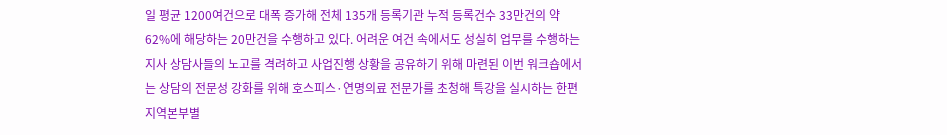일 평균 1200여건으로 대폭 증가해 전체 135개 등록기관 누적 등록건수 33만건의 약 62%에 해당하는 20만건을 수행하고 있다. 어려운 여건 속에서도 성실히 업무를 수행하는 지사 상담사들의 노고를 격려하고 사업진행 상황을 공유하기 위해 마련된 이번 워크숍에서는 상담의 전문성 강화를 위해 호스피스·연명의료 전문가를 초청해 특강을 실시하는 한편 지역본부별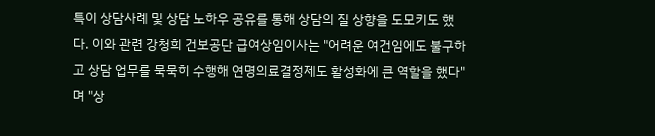특이 상담사례 및 상담 노하우 공유를 통해 상담의 질 상향을 도모키도 했다. 이와 관련 강청희 건보공단 급여상임이사는 "어려운 여건임에도 불구하고 상담 업무를 묵묵히 수행해 연명의료결정제도 활성화에 큰 역할을 했다"며 "상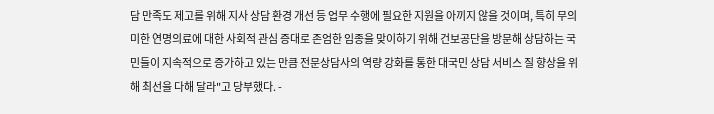담 만족도 제고를 위해 지사 상담 환경 개선 등 업무 수행에 필요한 지원을 아끼지 않을 것이며, 특히 무의미한 연명의료에 대한 사회적 관심 증대로 존엄한 임종을 맞이하기 위해 건보공단을 방문해 상담하는 국민들이 지속적으로 증가하고 있는 만큼 전문상담사의 역량 강화를 통한 대국민 상담 서비스 질 향상을 위해 최선을 다해 달라"고 당부했다. -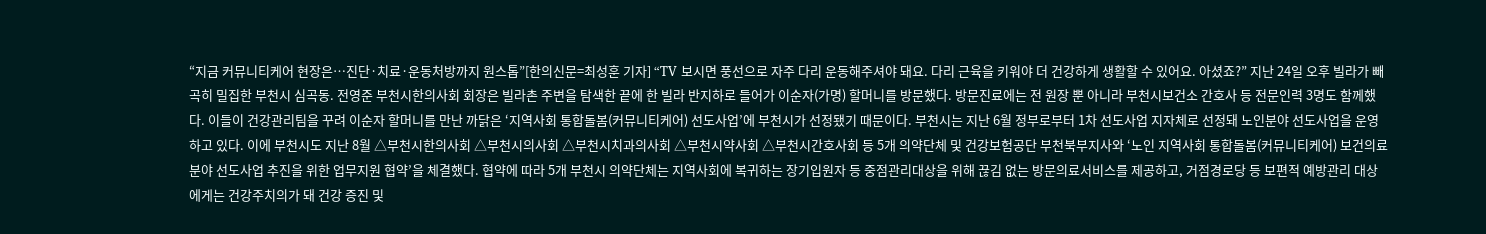“지금 커뮤니티케어 현장은…진단·치료·운동처방까지 원스톱”[한의신문=최성훈 기자] “TV 보시면 풍선으로 자주 다리 운동해주셔야 돼요. 다리 근육을 키워야 더 건강하게 생활할 수 있어요. 아셨죠?” 지난 24일 오후 빌라가 빼곡히 밀집한 부천시 심곡동. 전영준 부천시한의사회 회장은 빌라촌 주변을 탐색한 끝에 한 빌라 반지하로 들어가 이순자(가명) 할머니를 방문했다. 방문진료에는 전 원장 뿐 아니라 부천시보건소 간호사 등 전문인력 3명도 함께했다. 이들이 건강관리팀을 꾸려 이순자 할머니를 만난 까닭은 ‘지역사회 통합돌봄(커뮤니티케어) 선도사업’에 부천시가 선정됐기 때문이다. 부천시는 지난 6월 정부로부터 1차 선도사업 지자체로 선정돼 노인분야 선도사업을 운영하고 있다. 이에 부천시도 지난 8월 △부천시한의사회 △부천시의사회 △부천시치과의사회 △부천시약사회 △부천시간호사회 등 5개 의약단체 및 건강보험공단 부천북부지사와 ‘노인 지역사회 통합돌봄(커뮤니티케어) 보건의료 분야 선도사업 추진을 위한 업무지원 협약’을 체결했다. 협약에 따라 5개 부천시 의약단체는 지역사회에 복귀하는 장기입원자 등 중점관리대상을 위해 끊김 없는 방문의료서비스를 제공하고, 거점경로당 등 보편적 예방관리 대상에게는 건강주치의가 돼 건강 증진 및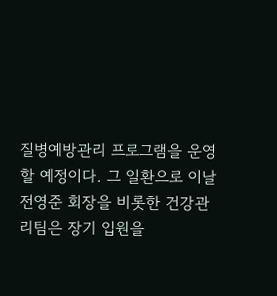질병예방관리 프로그램을 운영할 예정이다. 그 일환으로 이날 전영준 회장을 비롯한 건강관리팀은 장기 입원을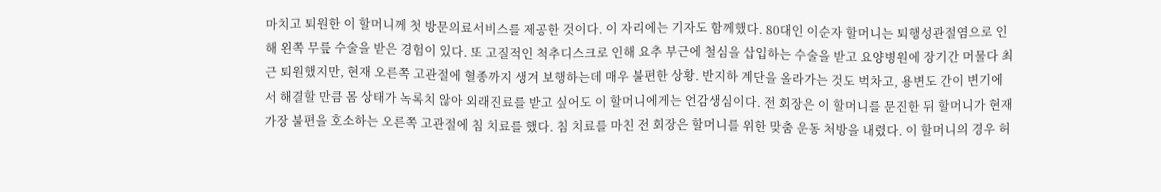마치고 퇴원한 이 할머니께 첫 방문의료서비스를 제공한 것이다. 이 자리에는 기자도 함께했다. 80대인 이순자 할머니는 퇴행성관절염으로 인해 왼쪽 무릎 수술을 받은 경험이 있다. 또 고질적인 척추디스크로 인해 요추 부근에 철심을 삽입하는 수술을 받고 요양병원에 장기간 머물다 최근 퇴원했지만, 현재 오른쪽 고관절에 혈종까지 생겨 보행하는데 매우 불편한 상황. 반지하 계단을 올라가는 것도 벅차고, 용변도 간이 변기에서 해결할 만큼 몸 상태가 녹록치 않아 외래진료를 받고 싶어도 이 할머니에게는 언감생심이다. 전 회장은 이 할머니를 문진한 뒤 할머니가 현재 가장 불편을 호소하는 오른쪽 고관절에 침 치료를 했다. 침 치료를 마친 전 회장은 할머니를 위한 맞춤 운동 처방을 내렸다. 이 할머니의 경우 허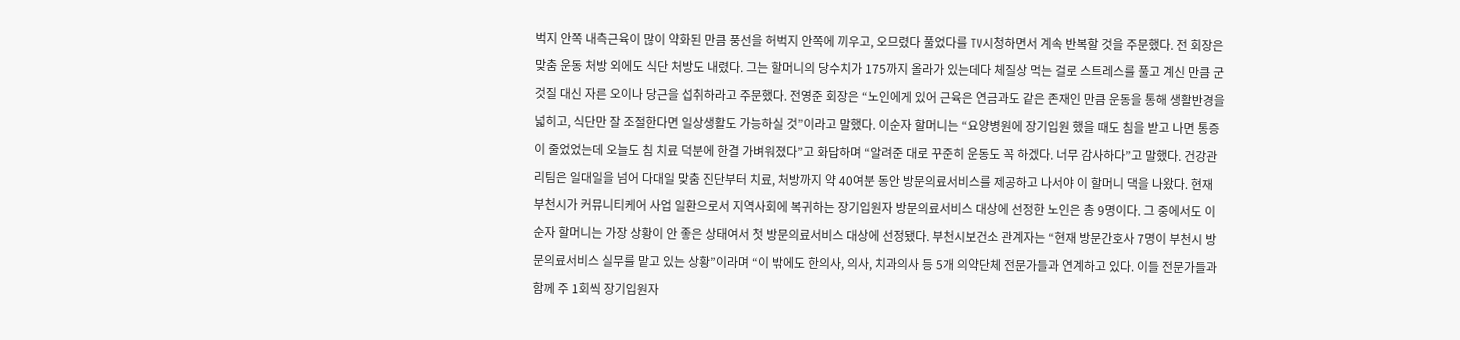벅지 안쪽 내측근육이 많이 약화된 만큼 풍선을 허벅지 안쪽에 끼우고, 오므렸다 풀었다를 TV시청하면서 계속 반복할 것을 주문했다. 전 회장은 맞춤 운동 처방 외에도 식단 처방도 내렸다. 그는 할머니의 당수치가 175까지 올라가 있는데다 체질상 먹는 걸로 스트레스를 풀고 계신 만큼 군것질 대신 자른 오이나 당근을 섭취하라고 주문했다. 전영준 회장은 “노인에게 있어 근육은 연금과도 같은 존재인 만큼 운동을 통해 생활반경을 넓히고, 식단만 잘 조절한다면 일상생활도 가능하실 것”이라고 말했다. 이순자 할머니는 “요양병원에 장기입원 했을 때도 침을 받고 나면 통증이 줄었었는데 오늘도 침 치료 덕분에 한결 가벼워졌다”고 화답하며 “알려준 대로 꾸준히 운동도 꼭 하겠다. 너무 감사하다”고 말했다. 건강관리팀은 일대일을 넘어 다대일 맞춤 진단부터 치료, 처방까지 약 40여분 동안 방문의료서비스를 제공하고 나서야 이 할머니 댁을 나왔다. 현재 부천시가 커뮤니티케어 사업 일환으로서 지역사회에 복귀하는 장기입원자 방문의료서비스 대상에 선정한 노인은 총 9명이다. 그 중에서도 이순자 할머니는 가장 상황이 안 좋은 상태여서 첫 방문의료서비스 대상에 선정됐다. 부천시보건소 관계자는 “현재 방문간호사 7명이 부천시 방문의료서비스 실무를 맡고 있는 상황”이라며 “이 밖에도 한의사, 의사, 치과의사 등 5개 의약단체 전문가들과 연계하고 있다. 이들 전문가들과 함께 주 1회씩 장기입원자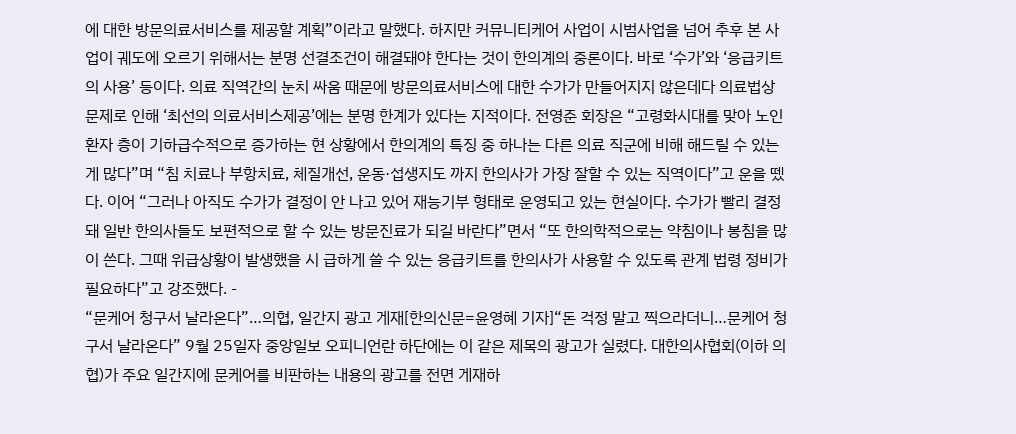에 대한 방문의료서비스를 제공할 계획”이라고 말했다. 하지만 커뮤니티케어 사업이 시범사업을 넘어 추후 본 사업이 궤도에 오르기 위해서는 분명 선결조건이 해결돼야 한다는 것이 한의계의 중론이다. 바로 ‘수가’와 ‘응급키트의 사용’ 등이다. 의료 직역간의 눈치 싸움 때문에 방문의료서비스에 대한 수가가 만들어지지 않은데다 의료법상 문제로 인해 ‘최선의 의료서비스제공’에는 분명 한계가 있다는 지적이다. 전영준 회장은 “고령화시대를 맞아 노인 환자 층이 기하급수적으로 증가하는 현 상황에서 한의계의 특징 중 하나는 다른 의료 직군에 비해 해드릴 수 있는게 많다”며 “침 치료나 부항치료, 체질개선, 운동·섭생지도 까지 한의사가 가장 잘할 수 있는 직역이다”고 운을 뗐다. 이어 “그러나 아직도 수가가 결정이 안 나고 있어 재능기부 형태로 운영되고 있는 현실이다. 수가가 빨리 결정돼 일반 한의사들도 보편적으로 할 수 있는 방문진료가 되길 바란다”면서 “또 한의학적으로는 약침이나 봉침을 많이 쓴다. 그때 위급상황이 발생했을 시 급하게 쓸 수 있는 응급키트를 한의사가 사용할 수 있도록 관계 법령 정비가 필요하다”고 강조했다. -
“문케어 청구서 날라온다”…의협, 일간지 광고 게재[한의신문=윤영혜 기자]“돈 걱정 말고 찍으라더니…문케어 청구서 날라온다” 9월 25일자 중앙일보 오피니언란 하단에는 이 같은 제목의 광고가 실렸다. 대한의사협회(이하 의협)가 주요 일간지에 문케어를 비판하는 내용의 광고를 전면 게재하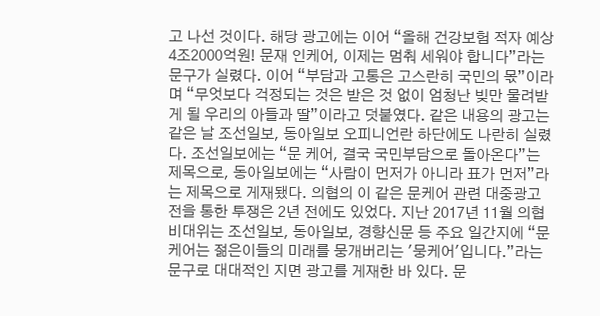고 나선 것이다. 해당 광고에는 이어 “올해 건강보험 적자 예상 4조2000억원! 문재 인케어, 이제는 멈춰 세워야 합니다”라는 문구가 실렸다. 이어 “부담과 고통은 고스란히 국민의 몫”이라며 “무엇보다 걱정되는 것은 받은 것 없이 엄청난 빚만 물려받게 될 우리의 아들과 딸”이라고 덧붙였다. 같은 내용의 광고는 같은 날 조선일보, 동아일보 오피니언란 하단에도 나란히 실렸다. 조선일보에는 “문 케어, 결국 국민부담으로 돌아온다”는 제목으로, 동아일보에는 “사람이 먼저가 아니라 표가 먼저”라는 제목으로 게재됐다. 의협의 이 같은 문케어 관련 대중광고전을 통한 투쟁은 2년 전에도 있었다. 지난 2017년 11월 의협 비대위는 조선일보, 동아일보, 경향신문 등 주요 일간지에 “문케어는 젊은이들의 미래를 뭉개버리는 '뭉케어'입니다.”라는 문구로 대대적인 지면 광고를 게재한 바 있다. 문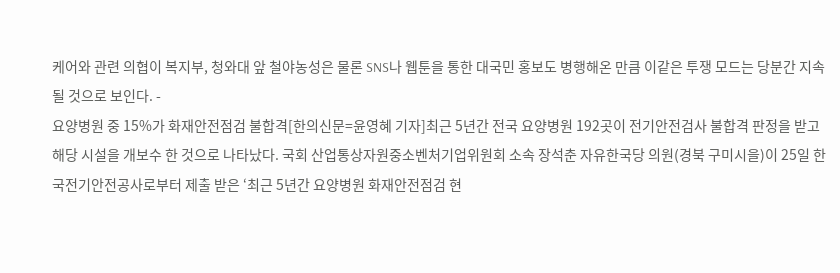케어와 관련 의협이 복지부, 청와대 앞 철야농성은 물론 SNS나 웹툰을 통한 대국민 홍보도 병행해온 만큼 이같은 투쟁 모드는 당분간 지속될 것으로 보인다. -
요양병원 중 15%가 화재안전점검 불합격[한의신문=윤영혜 기자]최근 5년간 전국 요양병원 192곳이 전기안전검사 불합격 판정을 받고 해당 시설을 개보수 한 것으로 나타났다. 국회 산업통상자원중소벤처기업위원회 소속 장석춘 자유한국당 의원(경북 구미시을)이 25일 한국전기안전공사로부터 제출 받은 ‘최근 5년간 요양병원 화재안전점검 현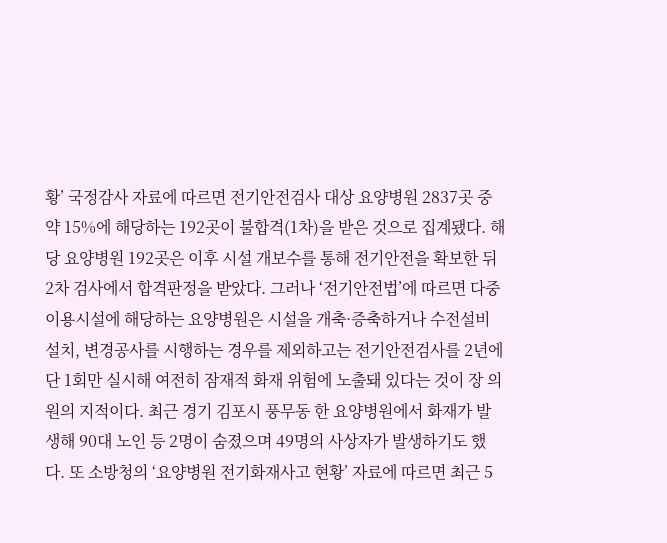황’ 국정감사 자료에 따르면 전기안전검사 대상 요양병원 2837곳 중 약 15%에 해당하는 192곳이 불합격(1차)을 받은 것으로 집계됐다. 해당 요양병원 192곳은 이후 시설 개보수를 통해 전기안전을 확보한 뒤 2차 검사에서 합격판정을 받았다. 그러나 ‘전기안전법’에 따르면 다중이용시설에 해당하는 요양병원은 시설을 개축·증축하거나 수전설비 설치, 변경공사를 시행하는 경우를 제외하고는 전기안전검사를 2년에 단 1회만 실시해 여전히 잠재적 화재 위험에 노출돼 있다는 것이 장 의원의 지적이다. 최근 경기 김포시 풍무동 한 요양병원에서 화재가 발생해 90대 노인 등 2명이 숨졌으며 49명의 사상자가 발생하기도 했다. 또 소방청의 ‘요양병원 전기화재사고 현황’ 자료에 따르면 최근 5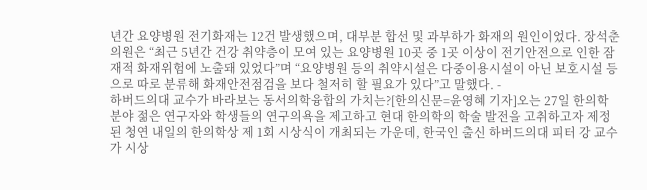년간 요양병원 전기화재는 12건 발생했으며, 대부분 합선 및 과부하가 화재의 원인이었다. 장석춘 의원은 “최근 5년간 건강 취약층이 모여 있는 요양병원 10곳 중 1곳 이상이 전기안전으로 인한 잠재적 화재위험에 노출돼 있었다”며 “요양병원 등의 취약시설은 다중이용시설이 아닌 보호시설 등으로 따로 분류해 화재안전점검을 보다 철저히 할 필요가 있다”고 말했다. -
하버드의대 교수가 바라보는 동서의학융합의 가치는?[한의신문=윤영혜 기자]오는 27일 한의학 분야 젊은 연구자와 학생들의 연구의욕을 제고하고 현대 한의학의 학술 발전을 고취하고자 제정된 청연 내일의 한의학상 제 1회 시상식이 개최되는 가운데, 한국인 출신 하버드의대 피터 강 교수가 시상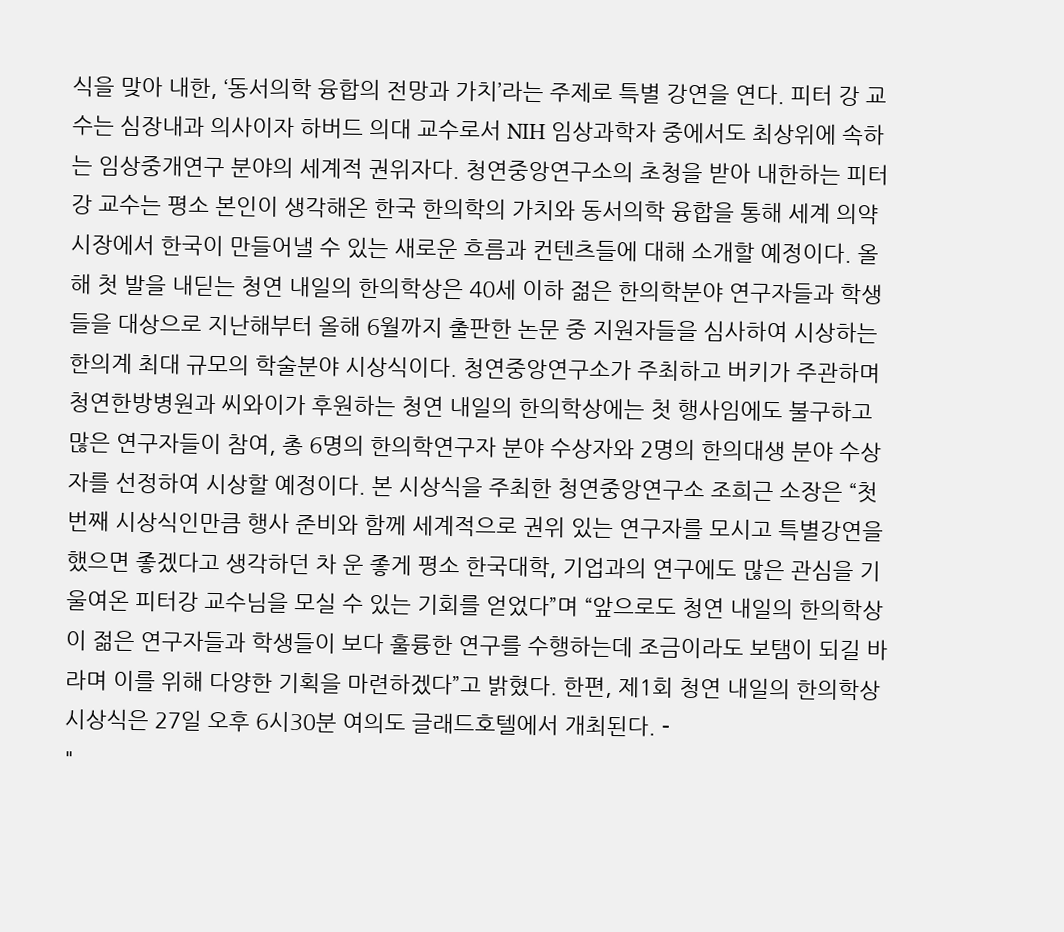식을 맞아 내한, ‘동서의학 융합의 전망과 가치’라는 주제로 특별 강연을 연다. 피터 강 교수는 심장내과 의사이자 하버드 의대 교수로서 NIH 임상과학자 중에서도 최상위에 속하는 임상중개연구 분야의 세계적 권위자다. 청연중앙연구소의 초청을 받아 내한하는 피터강 교수는 평소 본인이 생각해온 한국 한의학의 가치와 동서의학 융합을 통해 세계 의약시장에서 한국이 만들어낼 수 있는 새로운 흐름과 컨텐츠들에 대해 소개할 예정이다. 올해 첫 발을 내딛는 청연 내일의 한의학상은 40세 이하 젊은 한의학분야 연구자들과 학생들을 대상으로 지난해부터 올해 6월까지 출판한 논문 중 지원자들을 심사하여 시상하는 한의계 최대 규모의 학술분야 시상식이다. 청연중앙연구소가 주최하고 버키가 주관하며 청연한방병원과 씨와이가 후원하는 청연 내일의 한의학상에는 첫 행사임에도 불구하고 많은 연구자들이 참여, 총 6명의 한의학연구자 분야 수상자와 2명의 한의대생 분야 수상자를 선정하여 시상할 예정이다. 본 시상식을 주최한 청연중앙연구소 조희근 소장은 “첫번째 시상식인만큼 행사 준비와 함께 세계적으로 권위 있는 연구자를 모시고 특별강연을 했으면 좋겠다고 생각하던 차 운 좋게 평소 한국대학, 기업과의 연구에도 많은 관심을 기울여온 피터강 교수님을 모실 수 있는 기회를 얻었다”며 “앞으로도 청연 내일의 한의학상이 젊은 연구자들과 학생들이 보다 훌륭한 연구를 수행하는데 조금이라도 보탬이 되길 바라며 이를 위해 다양한 기획을 마련하겠다”고 밝혔다. 한편, 제1회 청연 내일의 한의학상 시상식은 27일 오후 6시30분 여의도 글래드호텔에서 개최된다. -
"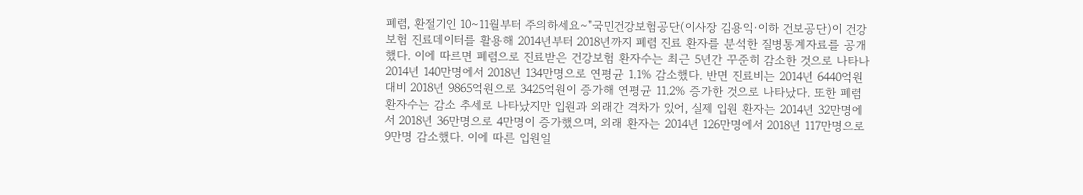폐렴, 환절기인 10∼11월부터 주의하세요∼"국민건강보험공단(이사장 김용익·이하 건보공단)이 건강보험 진료데이터를 활용해 2014년부터 2018년까지 폐렴 진료 환자를 분석한 질병통계자료를 공개했다. 이에 따르면 폐렴으로 진료받은 건강보험 환자수는 최근 5년간 꾸준히 감소한 것으로 나타나 2014년 140만명에서 2018년 134만명으로 연평균 1.1% 감소했다. 반면 진료비는 2014년 6440억원 대비 2018년 9865억원으로 3425억원이 증가해 연평균 11.2% 증가한 것으로 나타났다. 또한 폐렴 환자수는 감소 추세로 나타났지만 입원과 외래간 격차가 있어, 실제 입원 환자는 2014년 32만명에서 2018년 36만명으로 4만명이 증가했으며, 외래 환자는 2014년 126만명에서 2018년 117만명으로 9만명 감소했다. 이에 따른 입원일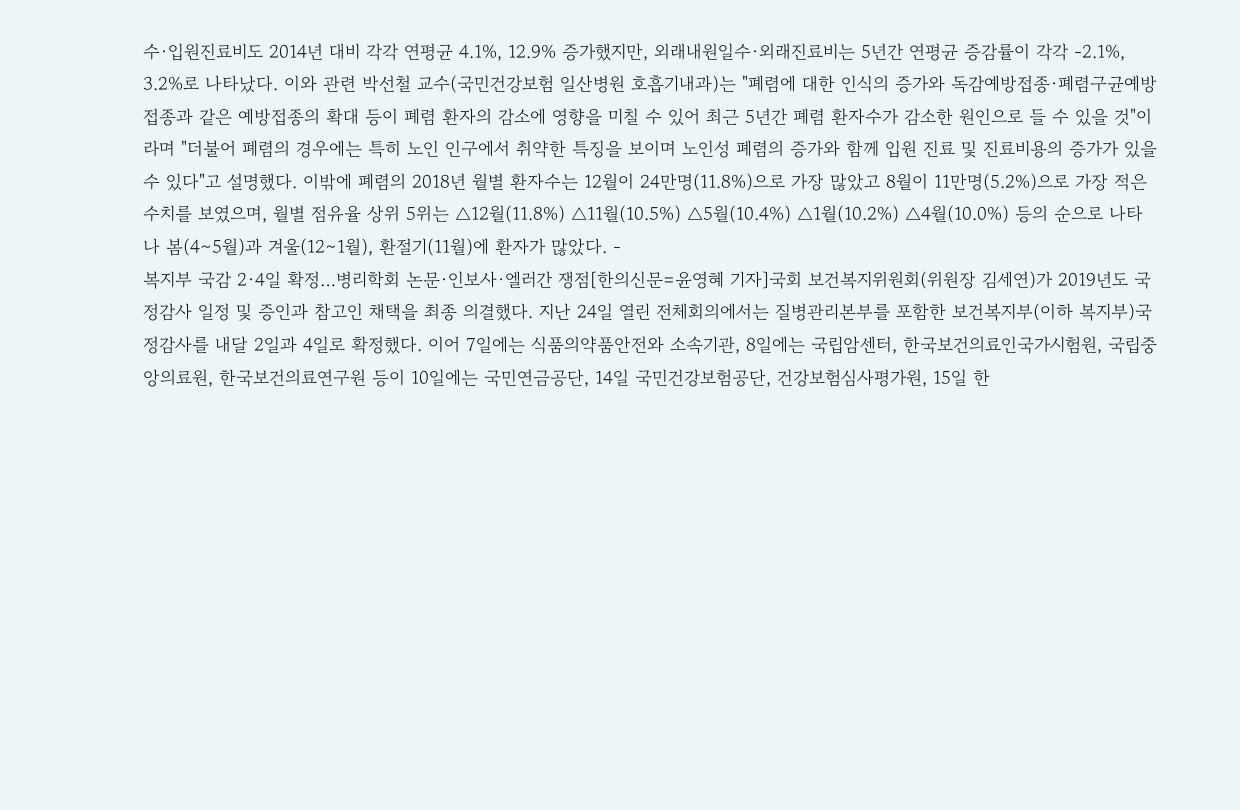수·입원진료비도 2014년 대비 각각 연평균 4.1%, 12.9% 증가했지만, 외래내원일수·외래진료비는 5년간 연평균 증감률이 각각 -2.1%, 3.2%로 나타났다. 이와 관련 박선철 교수(국민건강보험 일산병원 호흡기내과)는 "폐렴에 대한 인식의 증가와 독감예방접종·폐렴구균예방접종과 같은 예방접종의 확대 등이 폐렴 환자의 감소에 영향을 미칠 수 있어 최근 5년간 폐렴 환자수가 감소한 원인으로 들 수 있을 것"이라며 "더불어 폐렴의 경우에는 특히 노인 인구에서 취약한 특징을 보이며 노인성 폐렴의 증가와 함께 입원 진료 및 진료비용의 증가가 있을 수 있다"고 설명했다. 이밖에 폐렴의 2018년 월별 환자수는 12월이 24만명(11.8%)으로 가장 많았고 8월이 11만명(5.2%)으로 가장 적은 수치를 보였으며, 월별 점유율 상위 5위는 △12월(11.8%) △11월(10.5%) △5월(10.4%) △1월(10.2%) △4월(10.0%) 등의 순으로 나타나 봄(4∼5월)과 겨울(12∼1월), 환절기(11월)에 환자가 많았다. -
복지부 국감 2·4일 확정…병리학회 논문·인보사·엘러간 쟁점[한의신문=윤영혜 기자]국회 보건복지위원회(위원장 김세연)가 2019년도 국정감사 일정 및 증인과 참고인 채택을 최종 의결했다. 지난 24일 열린 전체회의에서는 질병관리본부를 포함한 보건복지부(이하 복지부)국정감사를 내달 2일과 4일로 확정했다. 이어 7일에는 식품의약품안전와 소속기관, 8일에는 국립암센터, 한국보건의료인국가시험원, 국립중앙의료원, 한국보건의료연구원 등이 10일에는 국민연금공단, 14일 국민건강보험공단, 건강보험심사평가원, 15일 한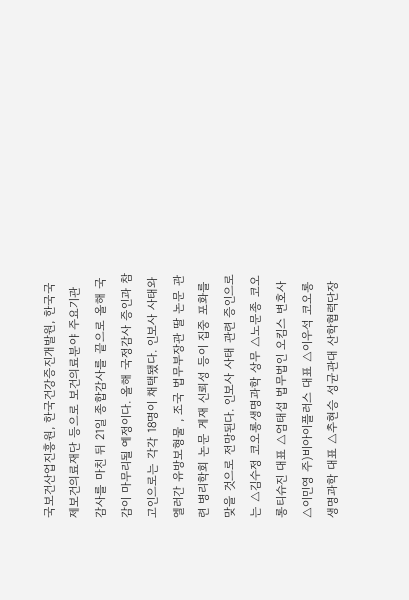국보건산업진흥원, 한국건강증진개발원, 한국국제보건의료재단 등으로 보건의료분야 주요기관 감사를 마친 뒤 21일 종합감사를 끝으로 올해 국감이 마무리될 예정이다. 올해 국정감사 증인과 참고인으로는 각각 18명이 채택됐다. 인보사 사태와 엘러간 유방보형물 , 조국 법무부장관 딸 논문 관련 병리학회 논문 게재 신뢰성 등이 집중 포화를 맞을 것으로 전망된다. 인보사 사태 관련 증인으로는 △김수정 코오롱생명과학 상무 △노문종 코오롱티슈진 대표 △엄태섭 법무법인 오킴스 변호사 △이민영 주)비아이플러스 대표 △이우석 코오롱생명과학 대표 △추현승 성균관대 산학협력단장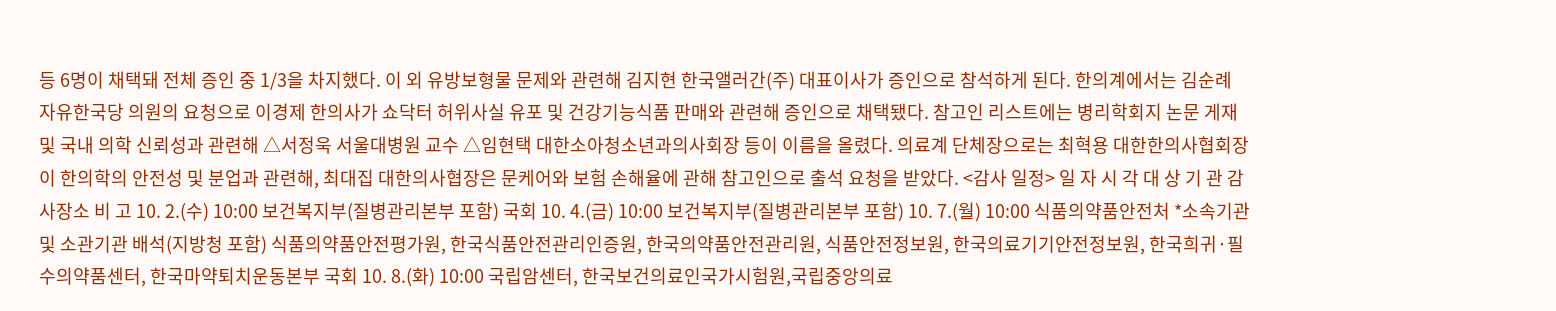등 6명이 채택돼 전체 증인 중 1/3을 차지했다. 이 외 유방보형물 문제와 관련해 김지현 한국앨러간(주) 대표이사가 증인으로 참석하게 된다. 한의계에서는 김순례 자유한국당 의원의 요청으로 이경제 한의사가 쇼닥터 허위사실 유포 및 건강기능식품 판매와 관련해 증인으로 채택됐다. 참고인 리스트에는 병리학회지 논문 게재 및 국내 의학 신뢰성과 관련해 △서정욱 서울대병원 교수 △임현택 대한소아청소년과의사회장 등이 이름을 올렸다. 의료계 단체장으로는 최혁용 대한한의사협회장이 한의학의 안전성 및 분업과 관련해, 최대집 대한의사협장은 문케어와 보험 손해율에 관해 참고인으로 출석 요청을 받았다. <감사 일정> 일 자 시 각 대 상 기 관 감사장소 비 고 10. 2.(수) 10:00 보건복지부(질병관리본부 포함) 국회 10. 4.(금) 10:00 보건복지부(질병관리본부 포함) 10. 7.(월) 10:00 식품의약품안전처 *소속기관 및 소관기관 배석(지방청 포함) 식품의약품안전평가원, 한국식품안전관리인증원, 한국의약품안전관리원, 식품안전정보원, 한국의료기기안전정보원, 한국희귀·필수의약품센터, 한국마약퇴치운동본부 국회 10. 8.(화) 10:00 국립암센터, 한국보건의료인국가시험원,국립중앙의료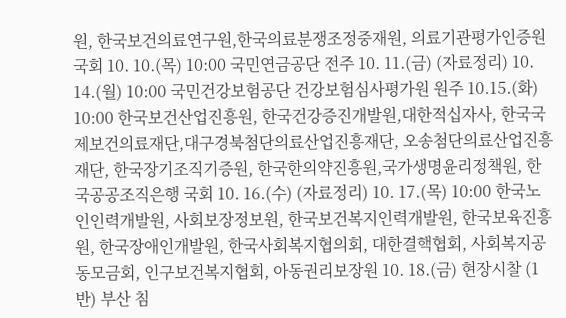원, 한국보건의료연구원,한국의료분쟁조정중재원, 의료기관평가인증원 국회 10. 10.(목) 10:00 국민연금공단 전주 10. 11.(금) (자료정리) 10. 14.(월) 10:00 국민건강보험공단 건강보험심사평가원 원주 10.15.(화) 10:00 한국보건산업진흥원, 한국건강증진개발원,대한적십자사, 한국국제보건의료재단,대구경북첨단의료산업진흥재단, 오송첨단의료산업진흥재단, 한국장기조직기증원, 한국한의약진흥원,국가생명윤리정책원, 한국공공조직은행 국회 10. 16.(수) (자료정리) 10. 17.(목) 10:00 한국노인인력개발원, 사회보장정보원, 한국보건복지인력개발원, 한국보육진흥원, 한국장애인개발원, 한국사회복지협의회, 대한결핵협회, 사회복지공동모금회, 인구보건복지협회, 아동권리보장원 10. 18.(금) 현장시찰 (1반) 부산 침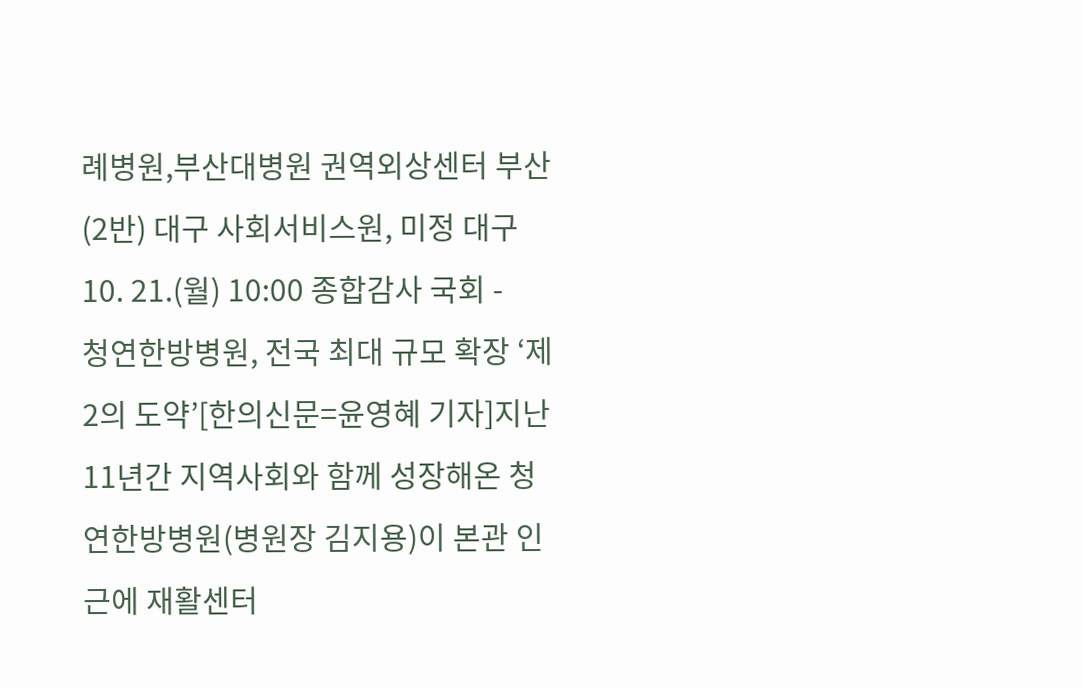례병원,부산대병원 권역외상센터 부산 (2반) 대구 사회서비스원, 미정 대구 10. 21.(월) 10:00 종합감사 국회 -
청연한방병원, 전국 최대 규모 확장 ‘제2의 도약’[한의신문=윤영혜 기자]지난 11년간 지역사회와 함께 성장해온 청연한방병원(병원장 김지용)이 본관 인근에 재활센터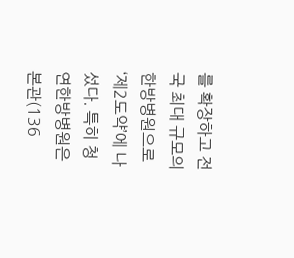를 확장하고 전국 최대 규모의 한방병원으로 ‘제2도약’에 나섰다. 특히 청연한방병원은 본관(136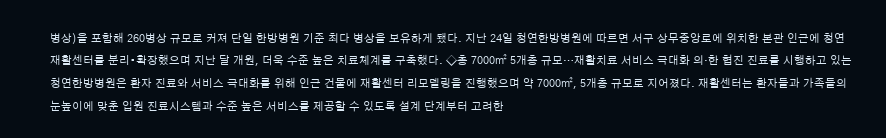병상)을 포함해 260병상 규모로 커져 단일 한방병원 기준 최다 병상을 보유하게 됐다. 지난 24일 청연한방병원에 따르면 서구 상무중앙로에 위치한 본관 인근에 청연재활센터를 분리•확장했으며 지난 달 개원, 더욱 수준 높은 치료체계를 구축했다. ◇총 7000㎡ 5개층 규모…재활치료 서비스 극대화 의·한 협진 진료를 시행하고 있는 청연한방병원은 환자 진료와 서비스 극대화를 위해 인근 건물에 재활센터 리모델링을 진행했으며 약 7000㎡, 5개층 규모로 지어졌다. 재활센터는 환자들과 가족들의 눈높이에 맞춘 입원 진료시스템과 수준 높은 서비스를 제공할 수 있도록 설계 단계부터 고려한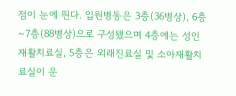점이 눈에 띈다. 입원병동은 3층(36병상), 6층~7층(88병상)으로 구성됐으며 4층에는 성인재활치료실, 5층은 외래진료실 및 소아재활치료실이 운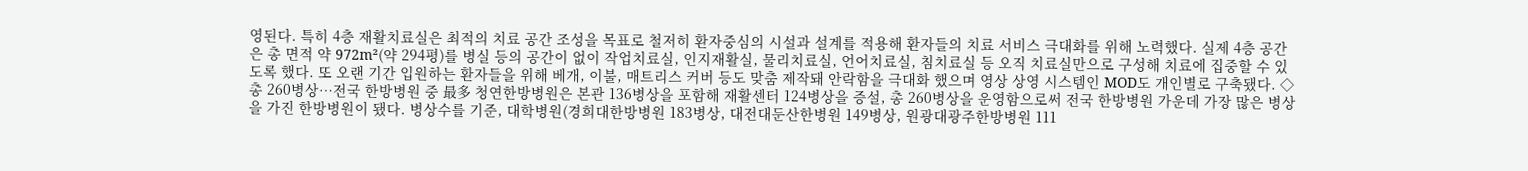영된다. 특히 4층 재활치료실은 최적의 치료 공간 조성을 목표로 철저히 환자중심의 시설과 설계를 적용해 환자들의 치료 서비스 극대화를 위해 노력했다. 실제 4층 공간은 총 면적 약 972m²(약 294평)를 병실 등의 공간이 없이 작업치료실, 인지재활실, 물리치료실, 언어치료실, 침치료실 등 오직 치료실만으로 구성해 치료에 집중할 수 있도록 했다. 또 오랜 기간 입원하는 환자들을 위해 베개, 이불, 매트리스 커버 등도 맞춤 제작돼 안락함을 극대화 했으며 영상 상영 시스템인 MOD도 개인별로 구축됐다. ◇총 260병상…전국 한방병원 중 最多 청연한방병원은 본관 136병상을 포함해 재활센터 124병상을 증설, 총 260병상을 운영함으로써 전국 한방병원 가운데 가장 많은 병상을 가진 한방병원이 됐다. 병상수를 기준, 대학병원(경희대한방병원 183병상, 대전대둔산한병원 149병상, 원광대광주한방병원 111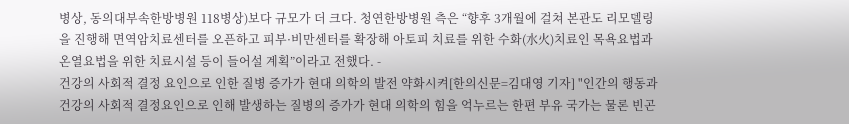병상, 동의대부속한방병원 118병상)보다 규모가 더 크다. 청연한방병원 측은 “향후 3개월에 걸쳐 본관도 리모델링을 진행해 면역암치료센터를 오픈하고 피부·비만센터를 확장해 아토피 치료를 위한 수화(水火)치료인 목욕요법과 온열요법을 위한 치료시설 등이 들어설 계획”이라고 전했다. -
건강의 사회적 결정 요인으로 인한 질병 증가가 현대 의학의 발전 약화시켜[한의신문=김대영 기자] "인간의 행동과 건강의 사회적 결정요인으로 인해 발생하는 질병의 증가가 현대 의학의 힘을 억누르는 한편 부유 국가는 물론 빈곤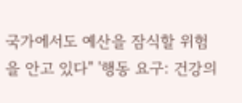국가에서도 예산을 잠식할 위험을 안고 있다" '행동 요구: 건강의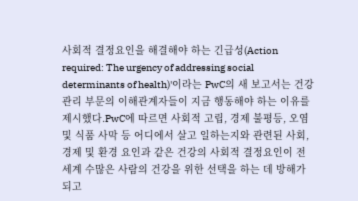사회적 결정요인을 해결해야 하는 긴급성(Action required: The urgency of addressing social determinants of health)'이라는 PwC의 새 보고서는 건강관리 부문의 이해관계자들이 지금 행동해야 하는 이유를 제시했다.PwC에 따르면 사회적 고립, 경제 불평등, 오염 및 식품 사막 등 어디에서 살고 일하는지와 관련된 사회, 경제 및 환경 요인과 같은 건강의 사회적 결정요인이 전 세계 수많은 사람의 건강을 위한 선택을 하는 데 방해가 되고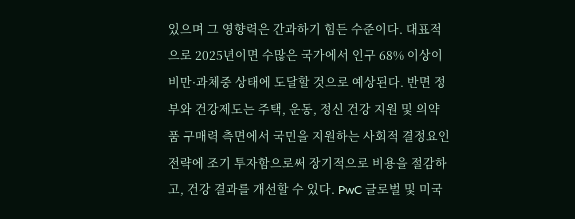있으며 그 영향력은 간과하기 힘든 수준이다. 대표적으로 2025년이면 수많은 국가에서 인구 68% 이상이 비만·과체중 상태에 도달할 것으로 예상된다. 반면 정부와 건강제도는 주택, 운동, 정신 건강 지원 및 의약품 구매력 측면에서 국민을 지원하는 사회적 결정요인 전략에 조기 투자함으로써 장기적으로 비용을 절감하고, 건강 결과를 개선할 수 있다. PwC 글로벌 및 미국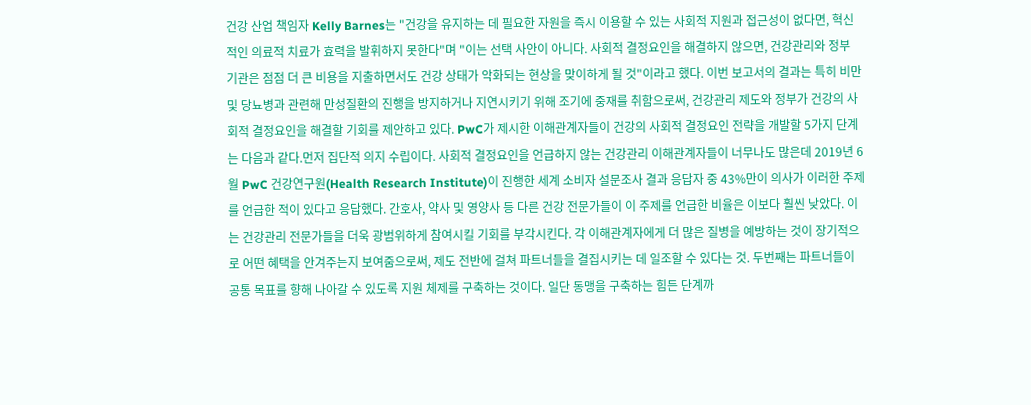건강 산업 책임자 Kelly Barnes는 "건강을 유지하는 데 필요한 자원을 즉시 이용할 수 있는 사회적 지원과 접근성이 없다면, 혁신적인 의료적 치료가 효력을 발휘하지 못한다"며 "이는 선택 사안이 아니다. 사회적 결정요인을 해결하지 않으면, 건강관리와 정부 기관은 점점 더 큰 비용을 지출하면서도 건강 상태가 악화되는 현상을 맞이하게 될 것"이라고 했다. 이번 보고서의 결과는 특히 비만 및 당뇨병과 관련해 만성질환의 진행을 방지하거나 지연시키기 위해 조기에 중재를 취함으로써, 건강관리 제도와 정부가 건강의 사회적 결정요인을 해결할 기회를 제안하고 있다. PwC가 제시한 이해관계자들이 건강의 사회적 결정요인 전략을 개발할 5가지 단계는 다음과 같다.먼저 집단적 의지 수립이다. 사회적 결정요인을 언급하지 않는 건강관리 이해관계자들이 너무나도 많은데 2019년 6월 PwC 건강연구원(Health Research Institute)이 진행한 세계 소비자 설문조사 결과 응답자 중 43%만이 의사가 이러한 주제를 언급한 적이 있다고 응답했다. 간호사, 약사 및 영양사 등 다른 건강 전문가들이 이 주제를 언급한 비율은 이보다 훨씬 낮았다. 이는 건강관리 전문가들을 더욱 광범위하게 참여시킬 기회를 부각시킨다. 각 이해관계자에게 더 많은 질병을 예방하는 것이 장기적으로 어떤 혜택을 안겨주는지 보여줌으로써, 제도 전반에 걸쳐 파트너들을 결집시키는 데 일조할 수 있다는 것. 두번째는 파트너들이 공통 목표를 향해 나아갈 수 있도록 지원 체제를 구축하는 것이다. 일단 동맹을 구축하는 힘든 단계까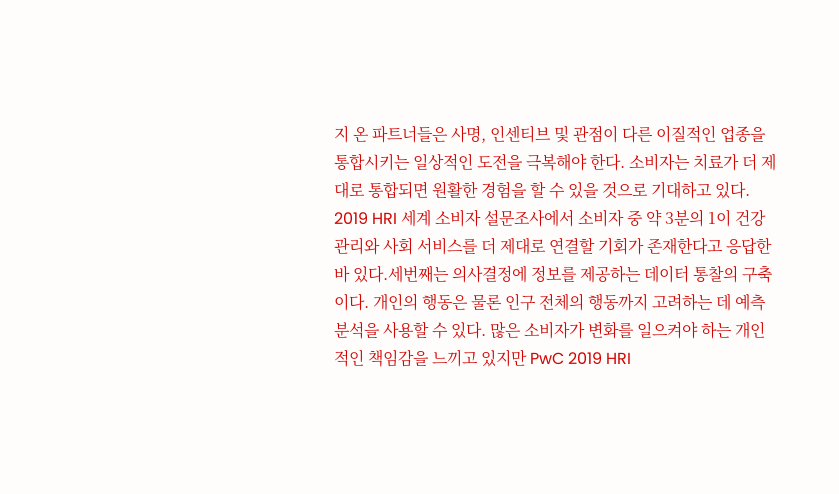지 온 파트너들은 사명, 인센티브 및 관점이 다른 이질적인 업종을 통합시키는 일상적인 도전을 극복해야 한다. 소비자는 치료가 더 제대로 통합되면 원활한 경험을 할 수 있을 것으로 기대하고 있다. 2019 HRI 세계 소비자 설문조사에서 소비자 중 약 3분의 1이 건강관리와 사회 서비스를 더 제대로 연결할 기회가 존재한다고 응답한 바 있다.세번째는 의사결정에 정보를 제공하는 데이터 통찰의 구축이다. 개인의 행동은 물론 인구 전체의 행동까지 고려하는 데 예측 분석을 사용할 수 있다. 많은 소비자가 변화를 일으켜야 하는 개인적인 책임감을 느끼고 있지만 PwC 2019 HRI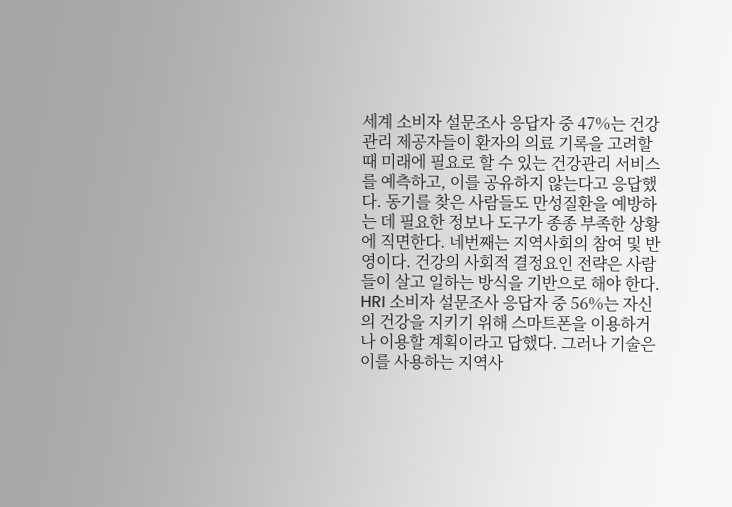세계 소비자 설문조사 응답자 중 47%는 건강관리 제공자들이 환자의 의료 기록을 고려할 때 미래에 필요로 할 수 있는 건강관리 서비스를 예측하고, 이를 공유하지 않는다고 응답했다. 동기를 찾은 사람들도 만성질환을 예방하는 데 필요한 정보나 도구가 종종 부족한 상황에 직면한다. 네번째는 지역사회의 참여 및 반영이다. 건강의 사회적 결정요인 전략은 사람들이 살고 일하는 방식을 기반으로 해야 한다. HRI 소비자 설문조사 응답자 중 56%는 자신의 건강을 지키기 위해 스마트폰을 이용하거나 이용할 계획이라고 답했다. 그러나 기술은 이를 사용하는 지역사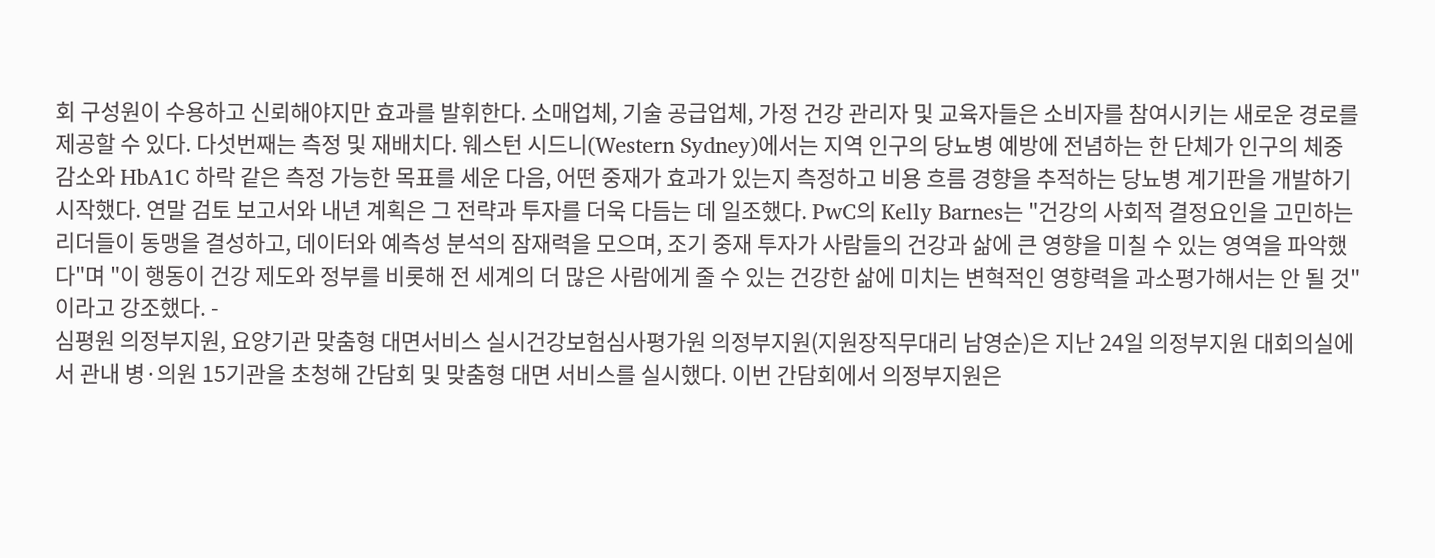회 구성원이 수용하고 신뢰해야지만 효과를 발휘한다. 소매업체, 기술 공급업체, 가정 건강 관리자 및 교육자들은 소비자를 참여시키는 새로운 경로를 제공할 수 있다. 다섯번째는 측정 및 재배치다. 웨스턴 시드니(Western Sydney)에서는 지역 인구의 당뇨병 예방에 전념하는 한 단체가 인구의 체중 감소와 HbA1C 하락 같은 측정 가능한 목표를 세운 다음, 어떤 중재가 효과가 있는지 측정하고 비용 흐름 경향을 추적하는 당뇨병 계기판을 개발하기 시작했다. 연말 검토 보고서와 내년 계획은 그 전략과 투자를 더욱 다듬는 데 일조했다. PwC의 Kelly Barnes는 "건강의 사회적 결정요인을 고민하는 리더들이 동맹을 결성하고, 데이터와 예측성 분석의 잠재력을 모으며, 조기 중재 투자가 사람들의 건강과 삶에 큰 영향을 미칠 수 있는 영역을 파악했다"며 "이 행동이 건강 제도와 정부를 비롯해 전 세계의 더 많은 사람에게 줄 수 있는 건강한 삶에 미치는 변혁적인 영향력을 과소평가해서는 안 될 것"이라고 강조했다. -
심평원 의정부지원, 요양기관 맞춤형 대면서비스 실시건강보험심사평가원 의정부지원(지원장직무대리 남영순)은 지난 24일 의정부지원 대회의실에서 관내 병·의원 15기관을 초청해 간담회 및 맞춤형 대면 서비스를 실시했다. 이번 간담회에서 의정부지원은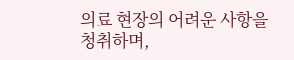의료 현장의 어려운 사항을 청취하며,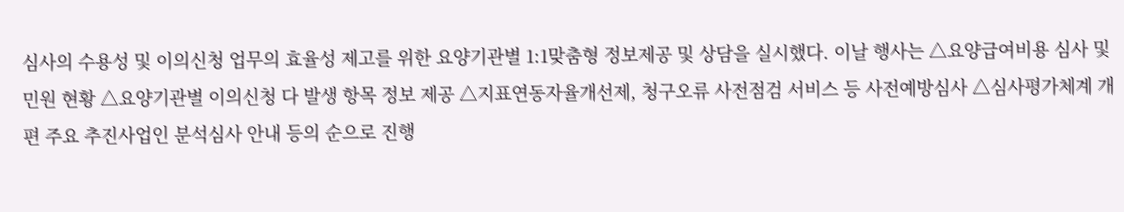심사의 수용성 및 이의신청 업무의 효율성 제고를 위한 요양기관별 1:1맞춤형 정보제공 및 상담을 실시했다. 이날 행사는 △요양급여비용 심사 및 민원 현황 △요양기관별 이의신청 다 발생 항목 정보 제공 △지표연동자율개선제, 청구오류 사전점검 서비스 등 사전예방심사 △심사평가체계 개편 주요 추진사업인 분석심사 안내 등의 순으로 진행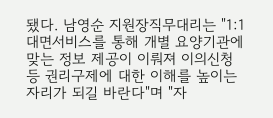됐다. 남영순 지원장직무대리는 "1:1 대면서비스를 통해 개별 요양기관에 맞는 정보 제공이 이뤄져 이의신청 등 권리구제에 대한 이해를 높이는 자리가 되길 바란다"며 "자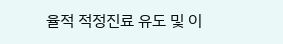율적 적정진료 유도 및 이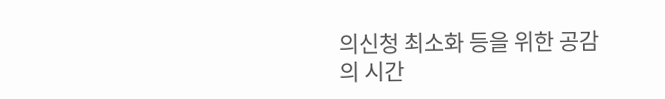의신청 최소화 등을 위한 공감의 시간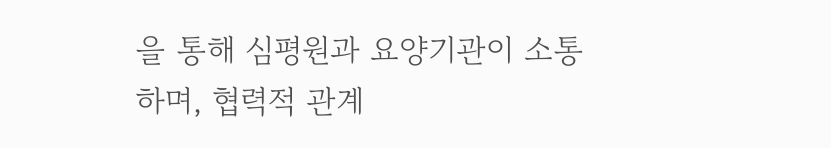을 통해 심평원과 요양기관이 소통하며, 협력적 관계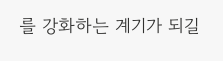를 강화하는 계기가 되길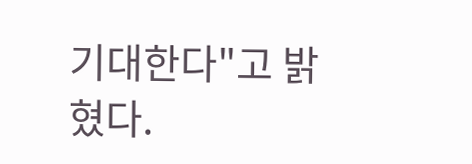기대한다"고 밝혔다.